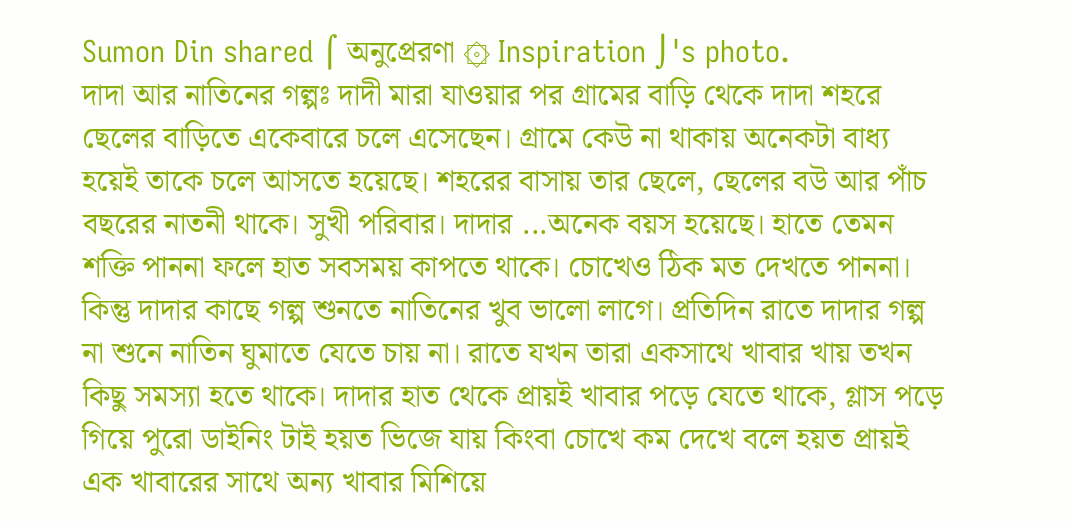Sumon Din shared ⌠ অনুপ্রেরণা ۞ Inspiration ⌡'s photo.
দাদা আর নাতিনের গল্পঃ দাদী মারা যাওয়ার পর গ্রামের বাড়ি থেকে দাদা শহরে ছেলের বাড়িতে একেবারে চলে এসেছেন। গ্রামে কেউ না থাকায় অনেকটা বাধ্য হয়েই তাকে চলে আসতে হয়েছে। শহরের বাসায় তার ছেলে, ছেলের বউ আর পাঁচ বছরের নাতনী থাকে। সুখী পরিবার। দাদার ...অনেক বয়স হয়েছে। হাতে তেমন শক্তি পাননা ফলে হাত সবসময় কাপতে থাকে। চোখেও ঠিক মত দেখতে পাননা। কিন্তু দাদার কাছে গল্প শুনতে নাতিনের খুব ভালো লাগে। প্রতিদিন রাতে দাদার গল্প না শুনে নাতিন ঘুমাতে যেতে চায় না। রাতে যখন তারা একসাথে খাবার খায় তখন কিছু সমস্যা হতে থাকে। দাদার হাত থেকে প্রায়ই খাবার পড়ে যেতে থাকে, গ্লাস পড়ে গিয়ে পুরো ডাইনিং টাই হয়ত ভিজে যায় কিংবা চোখে কম দেখে বলে হয়ত প্রায়ই এক খাবারের সাথে অন্য খাবার মিশিয়ে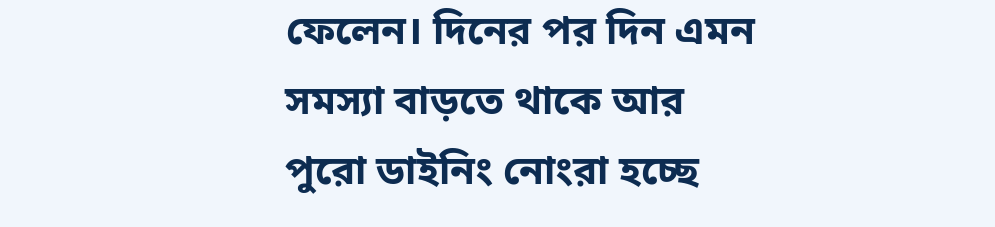ফেলেন। দিনের পর দিন এমন সমস্যা বাড়তে থাকে আর পুরো ডাইনিং নোংরা হচ্ছে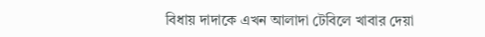বিধায় দাদাকে এখন আলাদা টেবিলে খাবার দেয়া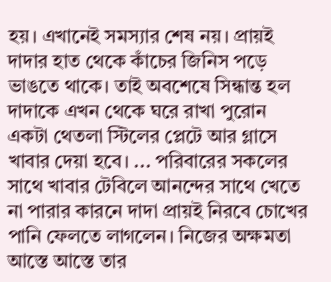হয়। এখানেই সমস্যার শেষ নয়। প্রায়ই দাদার হাত থেকে কাঁচের জিনিস পড়ে ভাঙতে থাকে। তাই অবশেষে সিন্ধান্ত হল দাদাকে এখন থেকে ঘরে রাখা পুরোন একটা থেতলা স্টিলের প্লেটে আর গ্লাসে খাবার দেয়া হবে। ... পরিবারের সকলের সাথে খাবার টেবিলে আনন্দের সাথে খেতে না পারার কারনে দাদা প্রায়ই নিরবে চোখের পানি ফেলতে লাগলেন। নিজের অক্ষমতা আস্তে আস্তে তার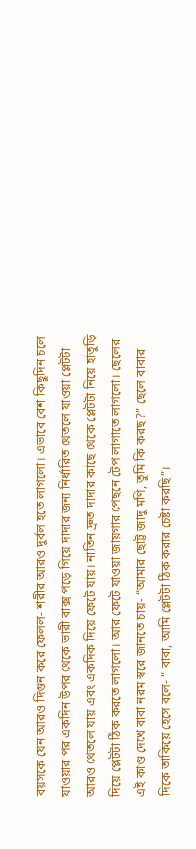বয়সকে যেন আরও দিগুন করে ফেলল- শরীর আরও দুর্বল হতে লাগলো। এভাবে বেশ কিছুদিন চলে যাওয়ার পর একদিন উপর থেকে ভারী বাক্স পড়ে গিয়ে দাদার জন্য নির্ধারিত থেতলে যাওয়া প্লেটটা আরও থেতলে যায় এবং একদিক দিয়ে ফেটে যায়। নাতিন দ্রুত দাদার কাছে থেকে প্লেটটা নিয়ে হাতুড়ি দিয়ে প্লেটটা ঠিক করতে লাগলো। আর ফেটে যাওয়া জায়গার পেছনে টেপ লাগাতে লাগলো। ছেলের এই কাণ্ড দেখে বাবা নরম স্বরে জানতে চায়- “আমার ছোট্ট জাদু মণি, তুমি কি করছ?” ছেলে বাবার দিকে তাকিয়ে হেসে বলে- “ বাবা, আমি প্লেটটা ঠিক করার চেষ্টা করছি”।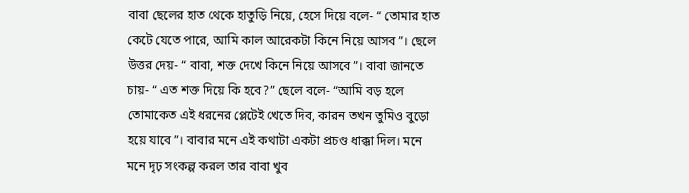বাবা ছেলের হাত থেকে হাতুড়ি নিয়ে, হেসে দিয়ে বলে- “ তোমার হাত কেটে যেতে পারে, আমি কাল আরেকটা কিনে নিয়ে আসব”। ছেলে উত্তর দেয়- “ বাবা, শক্ত দেখে কিনে নিয়ে আসবে”। বাবা জানতে চায়- “ এত শক্ত দিয়ে কি হবে?” ছেলে বলে- “আমি বড় হলে তোমাকেত এই ধরনের প্লেটেই খেতে দিব, কারন তখন তুমিও বুড়ো হয়ে যাবে”। বাবার মনে এই কথাটা একটা প্রচণ্ড ধাক্কা দিল। মনে মনে দৃঢ় সংকল্প করল তার বাবা খুব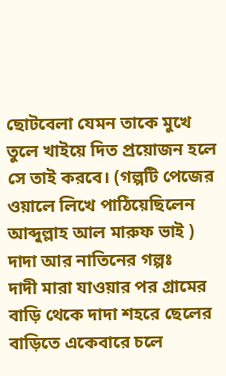ছোটবেলা যেমন তাকে মুখে তুলে খাইয়ে দিত প্রয়োজন হলে সে তাই করবে। (গল্পটি পেজের ওয়ালে লিখে পাঠিয়েছিলেন আব্দুল্লাহ আল মারুফ ভাই )
দাদা আর নাতিনের গল্পঃ
দাদী মারা যাওয়ার পর গ্রামের বাড়ি থেকে দাদা শহরে ছেলের বাড়িতে একেবারে চলে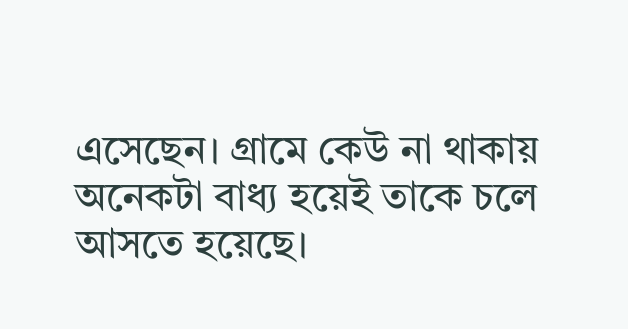এসেছেন। গ্রামে কেউ না থাকায় অনেকটা বাধ্য হয়েই তাকে চলে আসতে হয়েছে।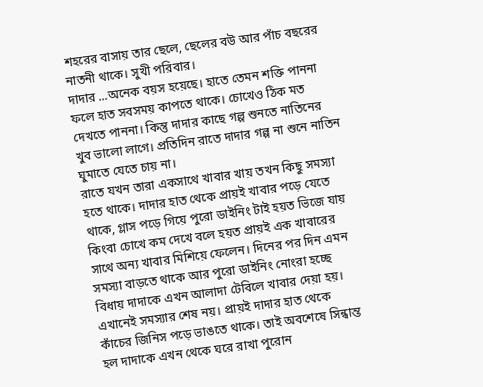শহরের বাসায় তার ছেলে, ছেলের বউ আর পাঁচ বছরের নাতনী থাকে। সুখী পরিবার।
দাদার ...অনেক বয়স হয়েছে। হাতে তেমন শক্তি পাননা ফলে হাত সবসময় কাপতে থাকে। চোখেও ঠিক মত দেখতে পাননা। কিন্তু দাদার কাছে গল্প শুনতে নাতিনের খুব ভালো লাগে। প্রতিদিন রাতে দাদার গল্প না শুনে নাতিন ঘুমাতে যেতে চায় না।
রাতে যখন তারা একসাথে খাবার খায় তখন কিছু সমস্যা হতে থাকে। দাদার হাত থেকে প্রায়ই খাবার পড়ে যেতে থাকে, গ্লাস পড়ে গিয়ে পুরো ডাইনিং টাই হয়ত ভিজে যায় কিংবা চোখে কম দেখে বলে হয়ত প্রায়ই এক খাবারের সাথে অন্য খাবার মিশিয়ে ফেলেন। দিনের পর দিন এমন সমস্যা বাড়তে থাকে আর পুরো ডাইনিং নোংরা হচ্ছে বিধায় দাদাকে এখন আলাদা টেবিলে খাবার দেয়া হয়।
এখানেই সমস্যার শেষ নয়। প্রায়ই দাদার হাত থেকে কাঁচের জিনিস পড়ে ভাঙতে থাকে। তাই অবশেষে সিন্ধান্ত হল দাদাকে এখন থেকে ঘরে রাখা পুরোন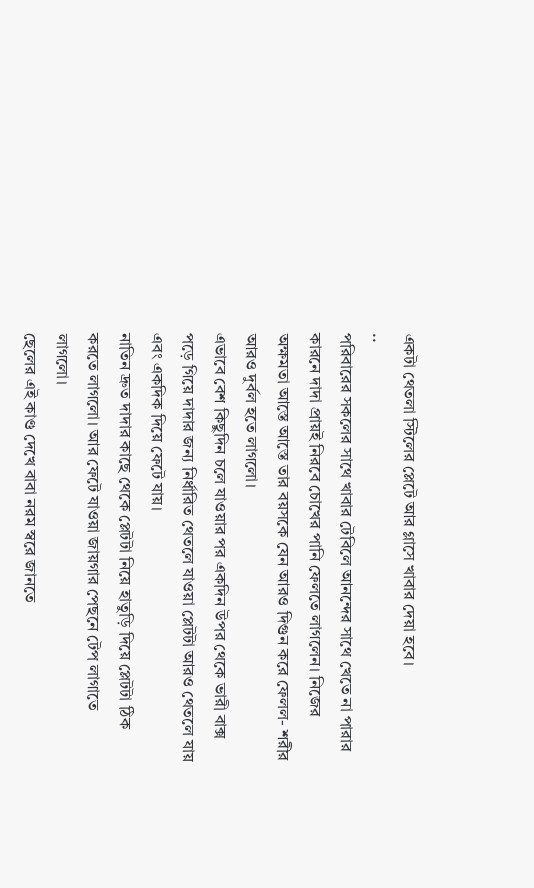একটা থেতলা স্টিলের প্লেটে আর গ্লাসে খাবার দেয়া হবে।
..
পরিবারের সকলের সাথে খাবার টেবিলে আনন্দের সাথে খেতে না পারার কারনে দাদা প্রায়ই নিরবে চোখের পানি ফেলতে লাগলেন। নিজের অক্ষমতা আস্তে আস্তে তার বয়সকে যেন আরও দিগুন করে ফেলল- শরীর আরও দুর্বল হতে লাগলো।
এভাবে বেশ কিছুদিন চলে যাওয়ার পর একদিন উপর থেকে ভারী বাক্স পড়ে গিয়ে দাদার জন্য নির্ধারিত থেতলে যাওয়া প্লেটটা আরও থেতলে যায় এবং একদিক দিয়ে ফেটে যায়।
নাতিন দ্রুত দাদার কাছে থেকে প্লেটটা নিয়ে হাতুড়ি দিয়ে প্লেটটা ঠিক করতে লাগলো। আর ফেটে যাওয়া জায়গার পেছনে টেপ লাগাতে লাগলো।
ছেলের এই কাণ্ড দেখে বাবা নরম স্বরে জানতে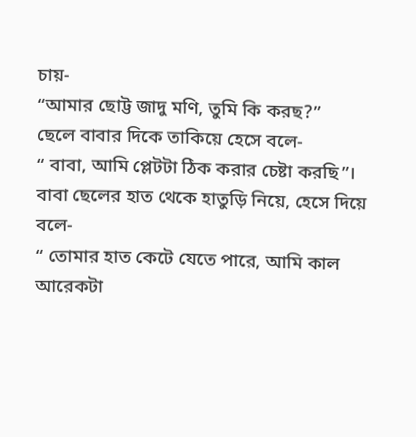চায়-
“আমার ছোট্ট জাদু মণি, তুমি কি করছ?”
ছেলে বাবার দিকে তাকিয়ে হেসে বলে-
“ বাবা, আমি প্লেটটা ঠিক করার চেষ্টা করছি”।
বাবা ছেলের হাত থেকে হাতুড়ি নিয়ে, হেসে দিয়ে বলে-
“ তোমার হাত কেটে যেতে পারে, আমি কাল আরেকটা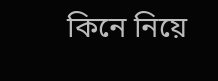কিনে নিয়ে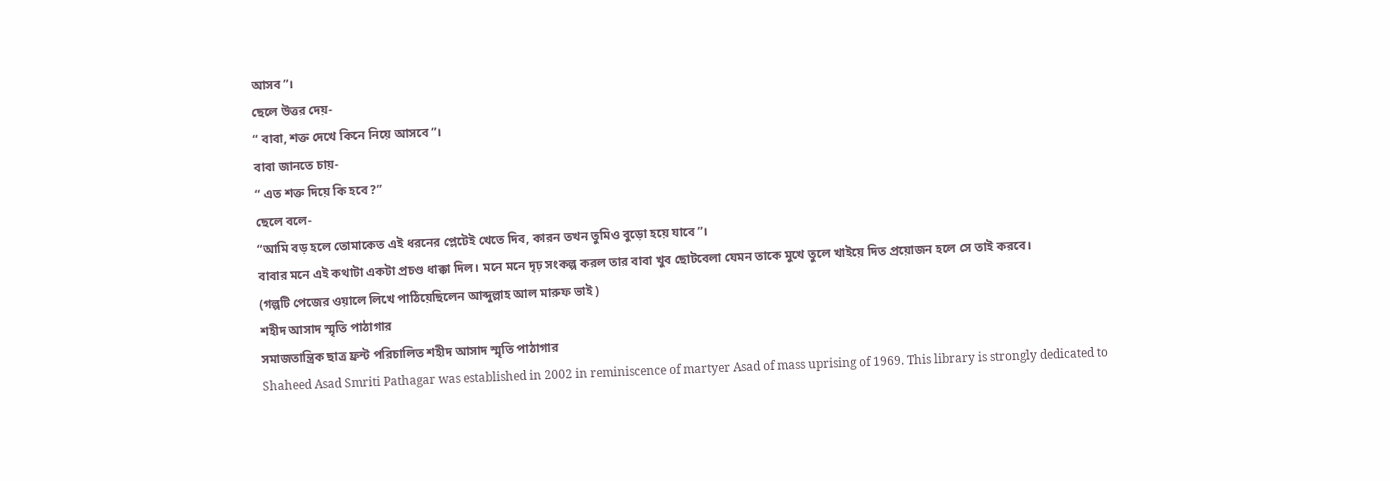আসব”।
ছেলে উত্তর দেয়-
“ বাবা, শক্ত দেখে কিনে নিয়ে আসবে”।
বাবা জানতে চায়-
“ এত শক্ত দিয়ে কি হবে?”
ছেলে বলে-
“আমি বড় হলে তোমাকেত এই ধরনের প্লেটেই খেতে দিব, কারন তখন তুমিও বুড়ো হয়ে যাবে”।
বাবার মনে এই কথাটা একটা প্রচণ্ড ধাক্কা দিল। মনে মনে দৃঢ় সংকল্প করল তার বাবা খুব ছোটবেলা যেমন তাকে মুখে তুলে খাইয়ে দিত প্রয়োজন হলে সে তাই করবে।
(গল্পটি পেজের ওয়ালে লিখে পাঠিয়েছিলেন আব্দুল্লাহ আল মারুফ ভাই )
শহীদ আসাদ স্মৃতি পাঠাগার
সমাজতান্ত্রিক ছাত্র ফ্রন্ট পরিচালিত শহীদ আসাদ স্মৃতি পাঠাগার
Shaheed Asad Smriti Pathagar was established in 2002 in reminiscence of martyer Asad of mass uprising of 1969. This library is strongly dedicated to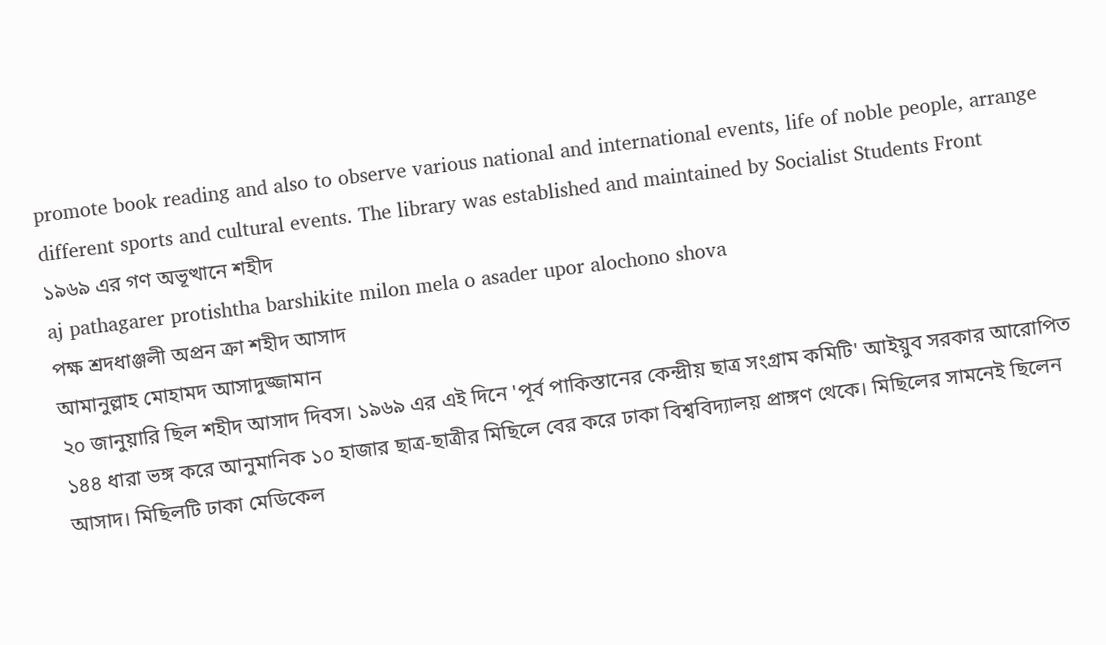promote book reading and also to observe various national and international events, life of noble people, arrange different sports and cultural events. The library was established and maintained by Socialist Students Front
১৯৬৯ এর গণ অভূত্থানে শহীদ
aj pathagarer protishtha barshikite milon mela o asader upor alochono shova
পক্ষ শ্রদধাঞ্জলী অপ্রন ক্রা শহীদ আসাদ
আমানুল্লাহ মোহামদ আসাদুজ্জামান
২০ জানুয়ারি ছিল শহীদ আসাদ দিবস। ১৯৬৯ এর এই দিনে 'পূর্ব পাকিস্তানের কেন্দ্রীয় ছাত্র সংগ্রাম কমিটি' আইয়ুব সরকার আরোপিত ১৪৪ ধারা ভঙ্গ করে আনুমানিক ১০ হাজার ছাত্র-ছাত্রীর মিছিলে বের করে ঢাকা বিশ্ববিদ্যালয় প্রাঙ্গণ থেকে। মিছিলের সামনেই ছিলেন আসাদ। মিছিলটি ঢাকা মেডিকেল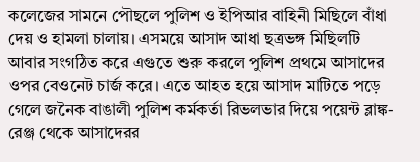কলেজের সামনে পৌছলে পুলিশ ও ইপিআর বাহিনী মিছিলে বাঁধা দেয় ও হামলা চালায়। এসময়ে আসাদ আধা ছত্রভঙ্গ মিছিলটি আবার সংগঠিত করে এগুতে শুরু করলে পুলিশ প্রথমে আসাদের ওপর বেওনেট চার্জ করে। এতে আহত হয়ে আসাদ মাটিতে পড়ে গেলে জনৈক বাঙালী পুলিশ কর্মকর্তা রিভলভার দিয়ে পয়েন্ট ব্লাঙ্ক-রেঞ্জ থেকে আসাদেরর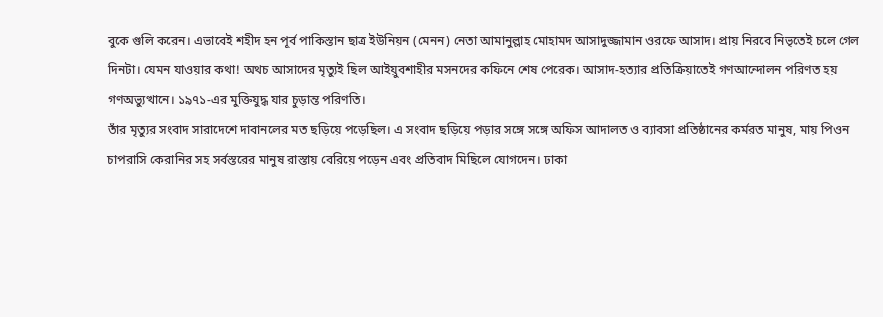বুকে গুলি করেন। এভাবেই শহীদ হন পূর্ব পাকিস্তান ছাত্র ইউনিয়ন (মেনন) নেতা আমানুল্লাহ মোহামদ আসাদুজ্জামান ওরফে আসাদ। প্রায় নিরবে নিভৃতেই চলে গেল দিনটা। যেমন যাওয়ার কথা! অথচ আসাদের মৃত্যুই ছিল আইয়ুবশাহীর মসনদের কফিনে শেষ পেরেক। আসাদ-হত্যার প্রতিক্রিয়াতেই গণআন্দোলন পরিণত হয় গণঅভ্যুত্থানে। ১৯৭১-এর মুক্তিযুদ্ধ যার চুড়ান্ত পরিণতি।
তাঁর মৃত্যুর সংবাদ সারাদেশে দাবানলের মত ছড়িয়ে পড়েছিল। এ সংবাদ ছড়িয়ে পড়ার সঙ্গে সঙ্গে অফিস আদালত ও ব্যাবসা প্রতিষ্ঠানের কর্মরত মানুষ, মায় পিওন চাপরাসি কেরানির সহ সর্বস্তরের মানুষ রাস্তায় বেরিয়ে পড়েন এবং প্রতিবাদ মিছিলে যোগদেন। ঢাকা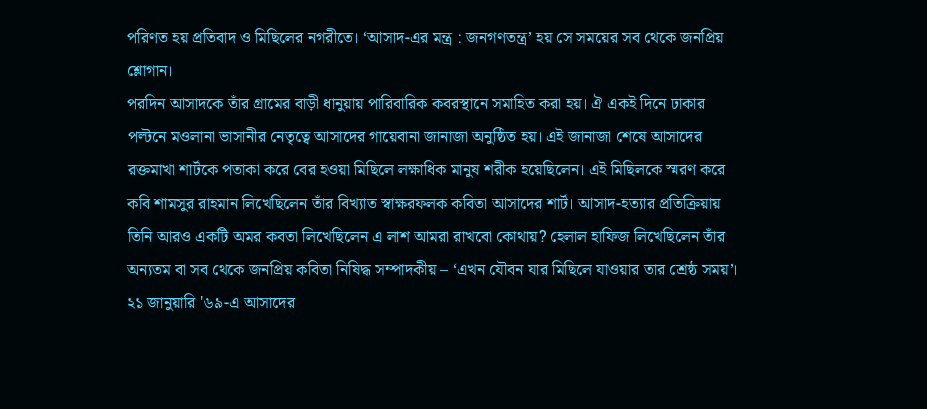পরিণত হয় প্রতিবাদ ও মিছিলের নগরীতে। ‘আসাদ-এর মন্ত্র : জনগণতন্ত্র’ হয় সে সময়ের সব থেকে জনপ্রিয় শ্লোগান।
পরদিন আসাদকে তাঁর গ্রামের বাড়ী ধানুয়ায় পারিবারিক কবরস্থানে সমাহিত করা হয়। ঐ একই দিনে ঢাকার পল্টনে মওলানা ভাসানীর নেতৃত্বে আসাদের গায়েবানা জানাজা অনুষ্ঠিত হয়। এই জানাজা শেষে আসাদের রক্তমাখা শার্টকে পতাকা করে বের হওয়া মিছিলে লক্ষাধিক মানুষ শরীক হয়েছিলেন। এই মিছিলকে স্মরণ করে কবি শামসুর রাহমান লিখেছিলেন তাঁর বিখ্যাত স্বাক্ষরফলক কবিতা আসাদের শার্ট। আসাদ-হত্যার প্রতিক্রিয়ায় তিনি আরও একটি অমর কবতা লিখেছিলেন এ লাশ আমরা রাখবো কোথায়? হেলাল হাফিজ লিখেছিলেন তাঁর অন্যতম বা সব থেকে জনপ্রিয় কবিতা নিষিদ্ধ সম্পাদকীয় – ‘এখন যৌবন যার মিছিলে যাওয়ার তার শ্রেষ্ঠ সময়’।
২১ জানুয়ারি '৬৯-এ আসাদের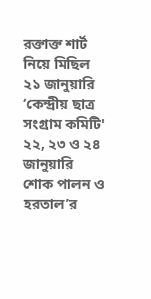রক্তাক্ত শার্ট নিয়ে মিছিল
২১ জানুয়ারি ‘কেন্দ্রীয় ছাত্র সংগ্রাম কমিটি' ২২, ২৩ ও ২৪ জানুয়ারি শোক পালন ও হরতাল’র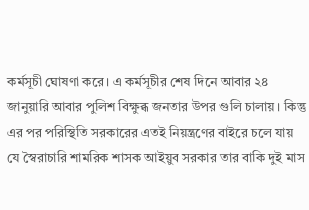কর্মসূচী ঘোষণা করে। এ কর্মসূচীর শেষ দিনে আবার ২৪ জানুয়ারি আবার পুলিশ বিক্ষুব্ধ জনতার উপর গুলি চালায়। কিন্তু এর পর পরিস্থিতি সরকারের এতই নিয়ন্ত্রণের বাইরে চলে যায় যে স্বৈরাচারি শামরিক শাসক আইয়ুব সরকার তার বাকি দুই মাস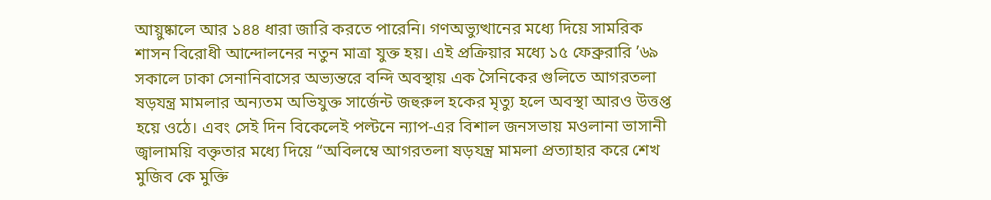আয়ুষ্কালে আর ১৪৪ ধারা জারি করতে পারেনি। গণঅভ্যুত্থানের মধ্যে দিয়ে সামরিক শাসন বিরোধী আন্দোলনের নতুন মাত্রা যুক্ত হয়। এই প্রক্রিয়ার মধ্যে ১৫ ফেব্রুরারি ’৬৯ সকালে ঢাকা সেনানিবাসের অভ্যন্তরে বন্দি অবস্থায় এক সৈনিকের গুলিতে আগরতলা ষড়যন্ত্র মামলার অন্যতম অভিযুক্ত সার্জেন্ট জহুরুল হকের মৃত্যু হলে অবস্থা আরও উত্তপ্ত হয়ে ওঠে। এবং সেই দিন বিকেলেই পল্টনে ন্যাপ-এর বিশাল জনসভায় মওলানা ভাসানী জ্বালাময়ি বক্তৃতার মধ্যে দিয়ে “অবিলম্বে আগরতলা ষড়যন্ত্র মামলা প্রত্যাহার করে শেখ মুজিব কে মুক্তি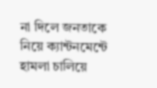না দিলে জনতাকে নিয়ে ক্যান্টনমেন্টে হামলা চালিয়ে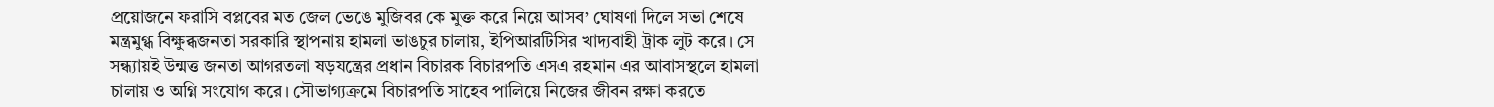প্রয়োজনে ফরাসি বপ্লবের মত জেল ভেঙে মুজিবর কে মুক্ত করে নিয়ে আসব’ ঘোষণা দিলে সভা শেষে মন্ত্রমুগ্ধ বিক্ষুব্ধজনতা সরকারি স্থাপনায় হামলা ভাঙচুর চালায়, ইপিআরটিসির খাদ্যবাহী ট্রাক লুট করে। সে সন্ধ্যায়ই উন্মত্ত জনতা আগরতলা ষড়যন্ত্রের প্রধান বিচারক বিচারপতি এসএ রহমান এর আবাসস্থলে হামলা চালায় ও অগ্নি সংযোগ করে। সৌভাগ্যক্রমে বিচারপতি সাহেব পালিয়ে নিজের জীবন রক্ষা করতে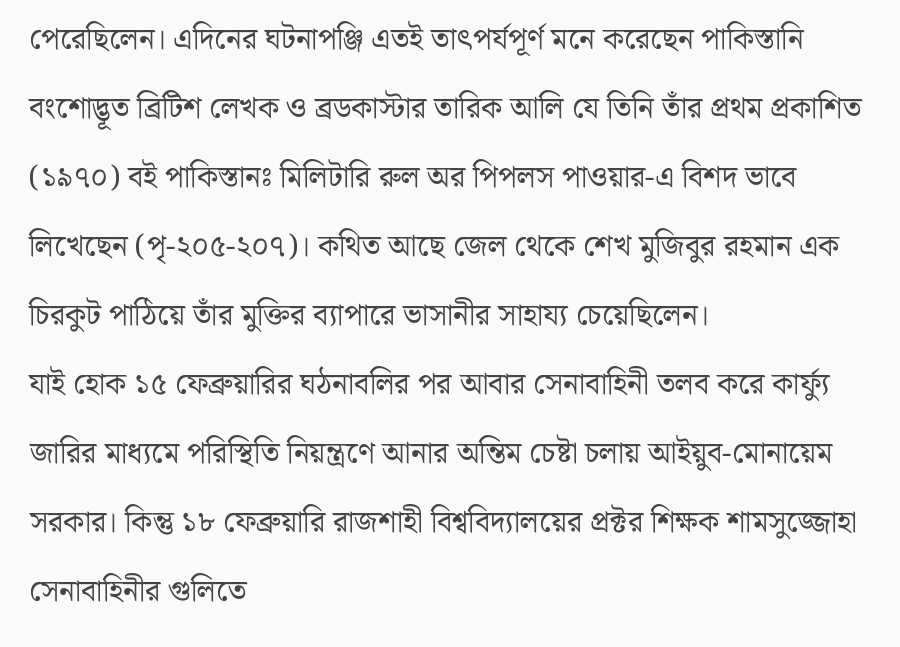পেরেছিলেন। এদিনের ঘটনাপঞ্জি এতই তাৎপর্যপূর্ণ মনে করেছেন পাকিস্তানি বংশোদ্ভূত ব্রিটিশ লেখক ও ব্রডকাস্টার তারিক আলি যে তিনি তাঁর প্রথম প্রকাশিত (১৯৭০) বই পাকিস্তানঃ মিলিটারি রুল অর পিপলস পাওয়ার-এ বিশদ ভাবে লিখেছেন (পৃ-২০৫-২০৭)। কথিত আছে জেল থেকে শেখ মুজিবুর রহমান এক চিরকুট পাঠিয়ে তাঁর মুক্তির ব্যাপারে ভাসানীর সাহায্য চেয়েছিলেন।
যাই হোক ১৫ ফেব্রুয়ারির ঘঠনাবলির পর আবার সেনাবাহিনী তলব করে কার্ফ্যু জারির মাধ্যমে পরিস্থিতি নিয়ন্ত্রণে আনার অন্তিম চেষ্টা চলায় আইয়ুব-মোনায়েম সরকার। কিন্তু ১৮ ফেব্রুয়ারি রাজশাহী বিশ্ববিদ্যালয়ের প্রক্টর শিক্ষক শামসুজ্জোহা সেনাবাহিনীর গুলিতে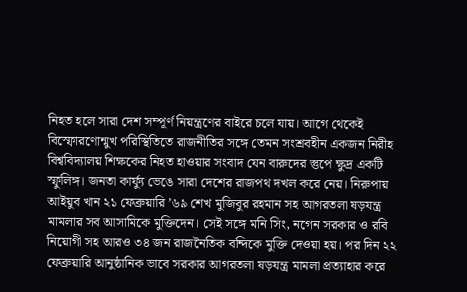নিহত হলে সারা দেশ সম্পূর্ণ নিয়ন্ত্রণের বাইরে চলে যায়। আগে থেকেই বিস্ফোরণোন্মুখ পরিস্থিতিতে রাজনীতির সঙ্গে তেমন সংশ্রবহীন একজন নিরীহ বিশ্ববিদ্যালয় শিক্ষকের নিহত হাওয়ার সংবাদ যেন বারুদের স্তুপে ক্ষুদ্র একটি স্ফুলিঙ্গ। জনতা কার্ফ্যু ভেঙে সারা দেশের রাজপথ দখল করে নেয়। নিরুপায় আইয়ুব খান ২১ ফেব্রুয়ারি ’৬৯ শেখ মুজিবুর রহমান সহ আগরতলা ষড়যন্ত্র মামলার সব আসামিকে মুক্তিদেন। সেই সঙ্গে মনি সিং, নগেন সরকার ও রবি নিয়োগী সহ আরও ৩৪ জন রাজনৈতিক বন্দিকে মুক্তি দেওয়া হয়। পর দিন ২২ ফেব্রুয়ারি আনুষ্ঠানিক ভাবে সরকার আগরতলা ষড়যন্ত্র মামলা প্রত্যাহার করে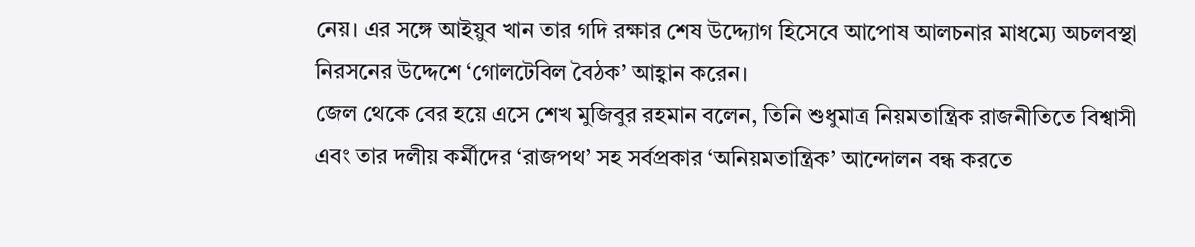নেয়। এর সঙ্গে আইয়ুব খান তার গদি রক্ষার শেষ উদ্দ্যোগ হিসেবে আপোষ আলচনার মাধম্যে অচলবস্থা নিরসনের উদ্দেশে ‘গোলটেবিল বৈঠক’ আহ্বান করেন।
জেল থেকে বের হয়ে এসে শেখ মুজিবুর রহমান বলেন, তিনি শুধুমাত্র নিয়মতান্ত্রিক রাজনীতিতে বিশ্বাসী এবং তার দলীয় কর্মীদের ‘রাজপথ’ সহ সর্বপ্রকার ‘অনিয়মতান্ত্রিক’ আন্দোলন বন্ধ করতে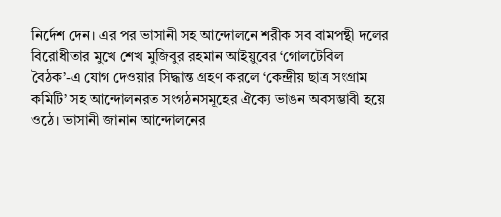নির্দেশ দেন। এর পর ভাসানী সহ আন্দোলনে শরীক সব বামপন্থী দলের বিরোধীতার মুখে শেখ মুজিবুর রহমান আইয়ুবের ‘গোলটেবিল বৈঠক’-এ যোগ দেওয়ার সিদ্ধান্ত গ্রহণ করলে ‘কেন্দ্রীয় ছাত্র সংগ্রাম কমিটি’ সহ আন্দোলনরত সংগঠনসমূহের ঐক্যে ভাঙন অবসম্ভাবী হয়ে ওঠে। ভাসানী জানান আন্দোলনের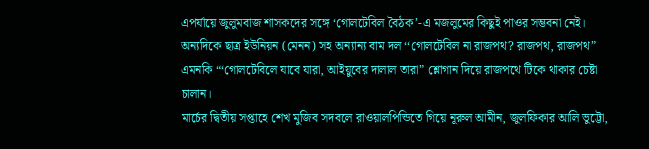এপর্যায়ে জুলুমবাজ শাসকদের সঙ্গে ‘গোলটেবিল বৈঠক’-এ মজলুমের কিছুই পাওর সম্ভবনা নেই। অন্যদিকে ছাত্র ইউনিয়ন (মেনন) সহ অন্যান্য বাম দল ‘‘গোলটেবিল না রাজপথ? রাজপথ, রাজপথ” এমনকি “‘গোলটেবিলে যাবে যারা, আইয়ুবের দালাল তারা” শ্লোগান দিয়ে রাজপথে টিকে থাকার চেষ্টা চালান।
মার্চের দ্বিতীয় সপ্তাহে শেখ মুজিব সদবলে রাওয়ালপিন্ডিতে গিয়ে নূরুল আমীন, জুলফিকার আলি ভুট্টো,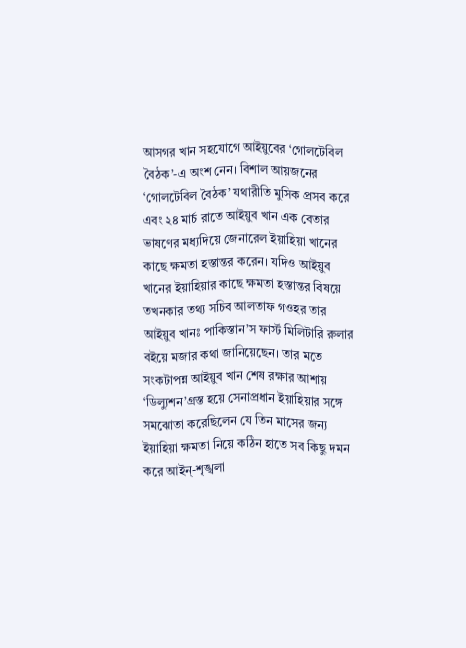আসগর খান সহযোগে আইয়ুবের ‘গোলটেবিল বৈঠক’-এ অংশ নেন। বিশাল আয়জনের ‘গোলটেবিল বৈঠক’ যথারীতি মুসিক প্রসব করে এবং ২৪ মার্চ রাতে আইয়ুব খান এক বেতার ভাষণের মধ্যদিয়ে জেনারেল ইয়াহিয়া খানের কাছে ক্ষমতা হস্তান্তর করেন। যদিও আইয়ুব খানের ইয়াহিয়ার কাছে ক্ষমতা হস্তান্তর বিষয়ে তখনকার তথ্য সচিব আলতাফ গওহর তার আইয়ুব খানঃ পাকিস্তান’স ফার্স্ট মিলিটারি রুলার বইয়ে মজার কথা জানিয়েছেন। তার মতে সংকটাপন্ন আইয়ুব খান শেষ রক্ষার আশায় ‘ডিল্যুশন’গ্রস্ত হয়ে সেনাপ্রধান ইয়াহিয়ার সঙ্গে সমঝোতা করেছিলেন যে তিন মাসের জন্য ইয়াহিয়া ক্ষমতা নিয়ে কঠিন হাতে সব কিছু দমন করে আইন্-শৃঙ্খলা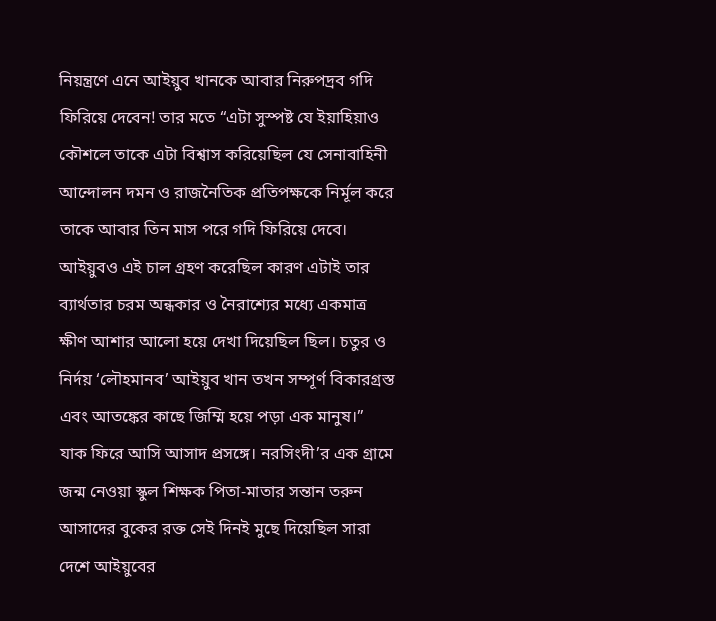নিয়ন্ত্রণে এনে আইয়ুব খানকে আবার নিরুপদ্রব গদি ফিরিয়ে দেবেন! তার মতে “এটা সুস্পষ্ট যে ইয়াহিয়াও কৌশলে তাকে এটা বিশ্বাস করিয়েছিল যে সেনাবাহিনী আন্দোলন দমন ও রাজনৈতিক প্রতিপক্ষকে নির্মূল করে তাকে আবার তিন মাস পরে গদি ফিরিয়ে দেবে। আইয়ুবও এই চাল গ্রহণ করেছিল কারণ এটাই তার ব্যার্থতার চরম অন্ধকার ও নৈরাশ্যের মধ্যে একমাত্র ক্ষীণ আশার আলো হয়ে দেখা দিয়েছিল ছিল। চতুর ও নির্দয় ‘লৌহমানব’ আইয়ুব খান তখন সম্পূর্ণ বিকারগ্রস্ত এবং আতঙ্কের কাছে জিম্মি হয়ে পড়া এক মানুষ।”
যাক ফিরে আসি আসাদ প্রসঙ্গে। নরসিংদী’র এক গ্রামে জন্ম নেওয়া স্কুল শিক্ষক পিতা-মাতার সন্তান তরুন আসাদের বুকের রক্ত সেই দিনই মুছে দিয়েছিল সারা দেশে আইয়ুবের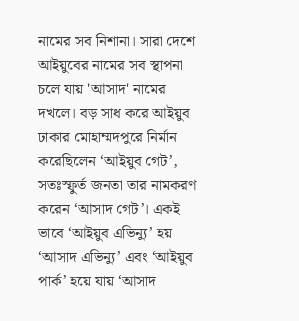নামের সব নিশানা। সারা দেশে আইয়ুবের নামের সব স্থাপনা চলে যায় 'আসাদ' নামের দখলে। বড় সাধ করে আইয়ুব ঢাকার মোহাম্মদপুরে নির্মান করেছিলেন ‘আইয়ুব গেট’, সতঃস্ফুর্ত জনতা তার নামকরণ করেন ‘আসাদ গেট’। একই ভাবে ‘আইয়ুব এভিন্যু’ হয় ‘আসাদ এভিন্যু’ এবং ‘আইয়ুব পার্ক’ হয়ে যায় ‘আসাদ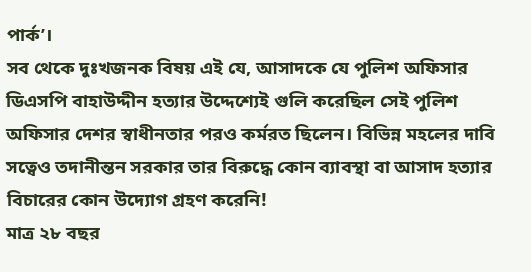পার্ক’।
সব থেকে দুঃখজনক বিষয় এই যে, আসাদকে যে পুলিশ অফিসার ডিএসপি বাহাউদ্দীন হত্যার উদ্দেশ্যেই গুলি করেছিল সেই পুলিশ অফিসার দেশর স্বাধীনতার পরও কর্মরত ছিলেন। বিভিন্ন মহলের দাবি সত্বেও তদানীন্তন সরকার তার বিরুদ্ধে কোন ব্যাবস্থা বা আসাদ হত্যার বিচারের কোন উদ্যোগ গ্রহণ করেনি!
মাত্র ২৮ বছর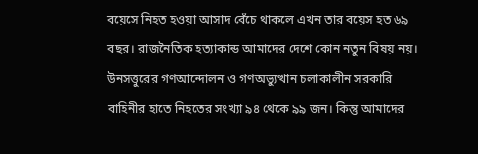বয়েসে নিহত হওয়া আসাদ বেঁচে থাকলে এখন তার বয়েস হত ৬৯ বছর। রাজনৈতিক হত্যাকান্ড আমাদের দেশে কোন নতুন বিষয় নয়। উনসত্তুরের গণআন্দোলন ও গণঅভ্যুত্থান চলাকালীন সরকারি বাহিনীর হাতে নিহতের সংখ্যা ৯৪ থেকে ৯৯ জন। কিন্তু আমাদের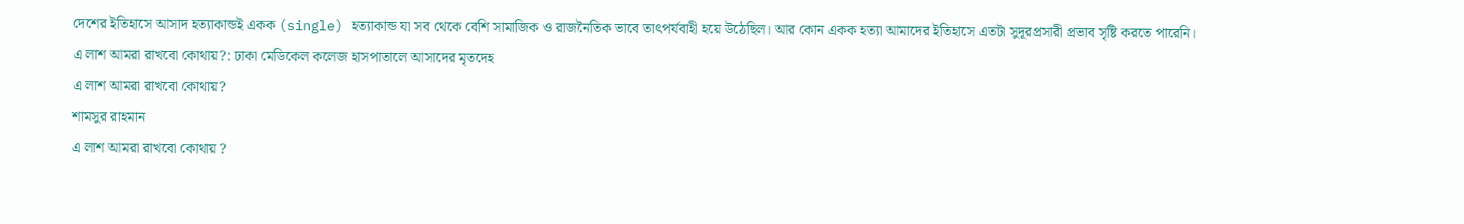দেশের ইতিহাসে আসাদ হত্যাকান্ডই একক (single) হত্যাকান্ড যা সব থেকে বেশি সামাজিক ও রাজনৈতিক ভাবে তাৎপর্যবাহী হয়ে উঠেছিল। আর কোন একক হত্যা আমাদের ইতিহাসে এতটা সুদূরপ্রসারী প্রভাব সৃষ্টি করতে পারেনি।
এ লাশ আমরা রাখবো কোথায়?: ঢাকা মেডিকেল কলেজ হাসপাতালে আসাদের মৃতদেহ
এ লাশ আমরা রাখবো কোথায়?
শামসুর রাহমান
এ লাশ আমরা রাখবো কোথায় ?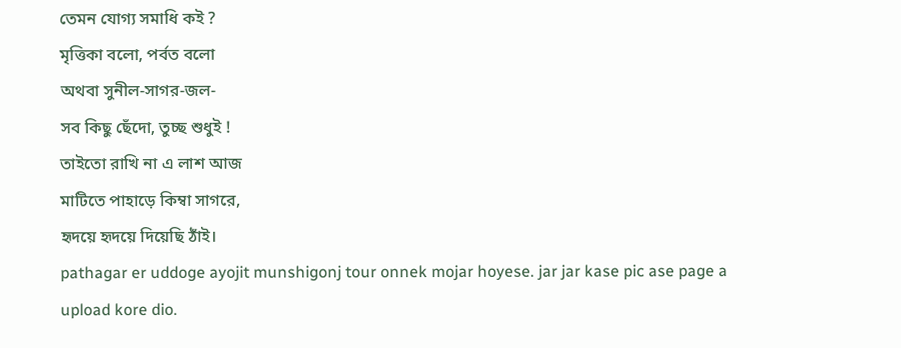তেমন যোগ্য সমাধি কই ?
মৃত্তিকা বলো, পর্বত বলো
অথবা সুনীল-সাগর-জল-
সব কিছু ছেঁদো, তুচ্ছ শুধুই !
তাইতো রাখি না এ লাশ আজ
মাটিতে পাহাড়ে কিম্বা সাগরে,
হৃদয়ে হৃদয়ে দিয়েছি ঠাঁই।
pathagar er uddoge ayojit munshigonj tour onnek mojar hoyese. jar jar kase pic ase page a upload kore dio.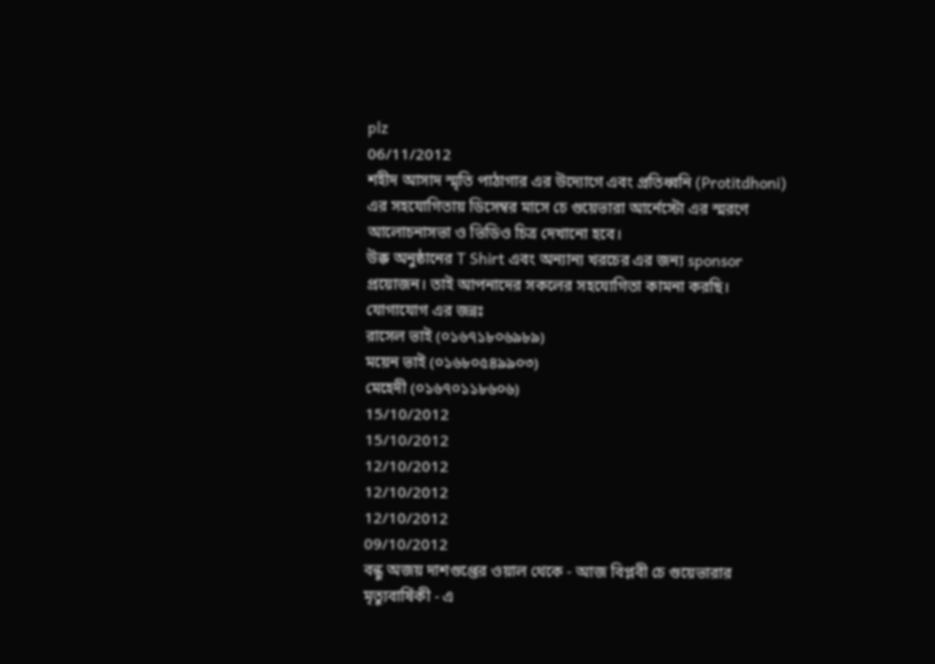plz
06/11/2012
শহীদ আসাদ স্মৃতি পাঠাগার এর উদ্যোগে এবং প্রতিধ্বনি (Protitdhoni) এর সহযোগিতায় ডিসেম্বর মাসে চে গুয়েভারা আর্নেস্টো এর স্মরণে আলোচনাসভা ও ভিডিও চিত্র দেখানো হবে।
উক্ক অনুষ্ঠানের T Shirt এবং অন্যান্য খরচের এর জন্য sponsor প্রয়োজন। তাই আপনাদের সকলের সহযোগিতা কামনা করছি।
যোগাযোগ এর জন্নঃ
রাসেল ভাই (০১৬৭১৮০৬৯৮৯)
ময়েন ভাই (০১৬৮০৫৪৯৯০৩)
মেহেদী (০১৬৭০১১৮৬০৬)
15/10/2012
15/10/2012
12/10/2012
12/10/2012
12/10/2012
09/10/2012
বন্ধু অজয় দাশগুপ্তের ওয়াল থেকে - আজ বিপ্লবী চে গুয়েভারার মৃত্যুবার্ষিকী - এ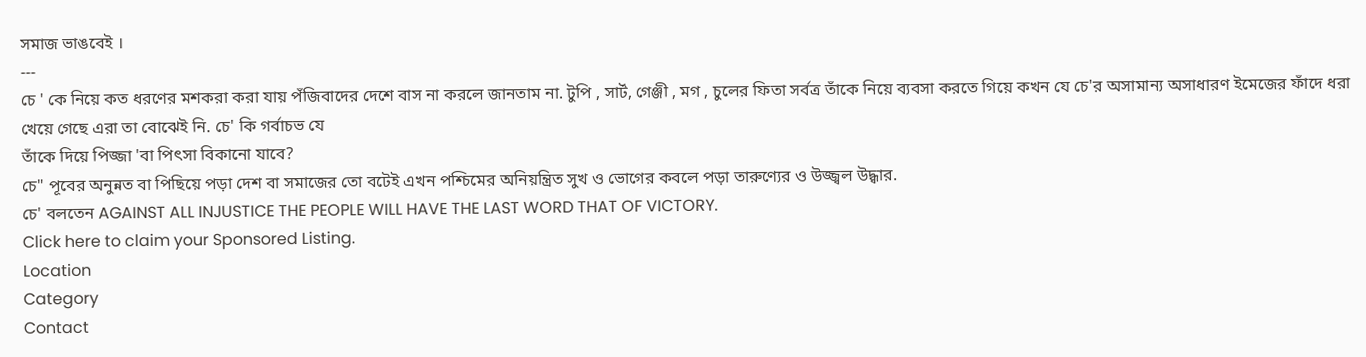সমাজ ভাঙবেই ।
---
চে ' কে নিয়ে কত ধরণের মশকরা করা যায় পঁজিবাদের দেশে বাস না করলে জানতাম না. টুপি , সার্ট, গেঞ্জী , মগ , চুলের ফিতা সর্বত্র তাঁকে নিয়ে ব্যবসা করতে গিয়ে কখন যে চে'র অসামান্য অসাধারণ ইমেজের ফাঁদে ধরা খেয়ে গেছে এরা তা বোঝেই নি. চে' কি গর্বাচভ যে
তাঁকে দিয়ে পিজ্জা 'বা পিৎসা বিকানো যাবে?
চে" পূবের অনুন্নত বা পিছিয়ে পড়া দেশ বা সমাজের তো বটেই এখন পশ্চিমের অনিয়ন্ত্রিত সুখ ও ভোগের কবলে পড়া তারুণ্যের ও উজ্জ্বল উদ্ধ্বার.
চে' বলতেন AGAINST ALL INJUSTICE THE PEOPLE WILL HAVE THE LAST WORD THAT OF VICTORY.
Click here to claim your Sponsored Listing.
Location
Category
Contact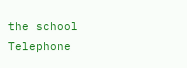the school
Telephone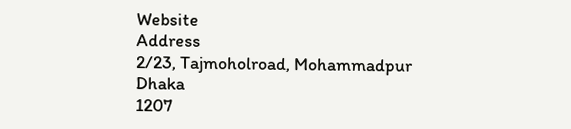Website
Address
2/23, Tajmoholroad, Mohammadpur
Dhaka
1207